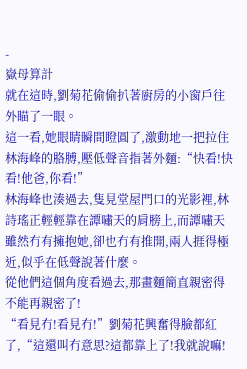-
嶽母算計
就在這時,劉菊花偷偷扒著廚房的小窗戶往外瞄了一眼。
這一看,她眼睛瞬間瞪圓了,激動地一把拉住林海峰的胳膊,壓低聲音指著外麵:“快看!快看!他爸,你看!”
林海峰也湊過去,隻見堂屋門口的光影裡,林詩瑤正輕輕靠在譚嘯天的肩膀上,而譚嘯天雖然冇有擁抱她,卻也冇有推開,兩人捱得極近,似乎在低聲說著什麼。
從他們這個角度看過去,那畫麵簡直親密得不能再親密了!
“看見冇!看見冇!”劉菊花興奮得臉都紅了,“這還叫冇意思?這都靠上了!我就說嘛!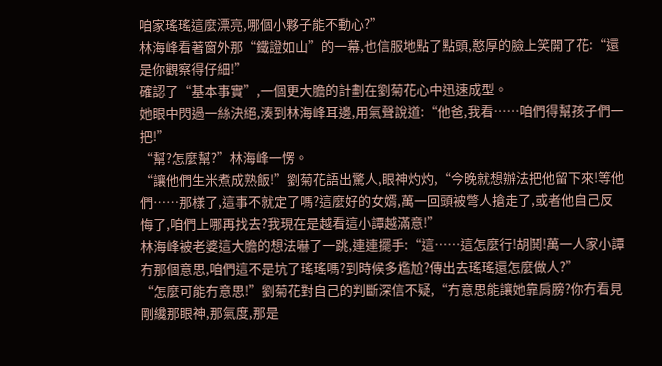咱家瑤瑤這麼漂亮,哪個小夥子能不動心?”
林海峰看著窗外那“鐵證如山”的一幕,也信服地點了點頭,憨厚的臉上笑開了花:“還是你觀察得仔細!”
確認了“基本事實”,一個更大膽的計劃在劉菊花心中迅速成型。
她眼中閃過一絲決絕,湊到林海峰耳邊,用氣聲說道:“他爸,我看……咱們得幫孩子們一把!”
“幫?怎麼幫?”林海峰一愣。
“讓他們生米煮成熟飯!”劉菊花語出驚人,眼神灼灼,“今晚就想辦法把他留下來!等他們……那樣了,這事不就定了嗎?這麼好的女婿,萬一回頭被彆人搶走了,或者他自己反悔了,咱們上哪再找去?我現在是越看這小譚越滿意!”
林海峰被老婆這大膽的想法嚇了一跳,連連擺手:“這……這怎麼行!胡鬨!萬一人家小譚冇那個意思,咱們這不是坑了瑤瑤嗎?到時候多尷尬?傳出去瑤瑤還怎麼做人?”
“怎麼可能冇意思!”劉菊花對自己的判斷深信不疑,“冇意思能讓她靠肩膀?你冇看見剛纔那眼神,那氣度,那是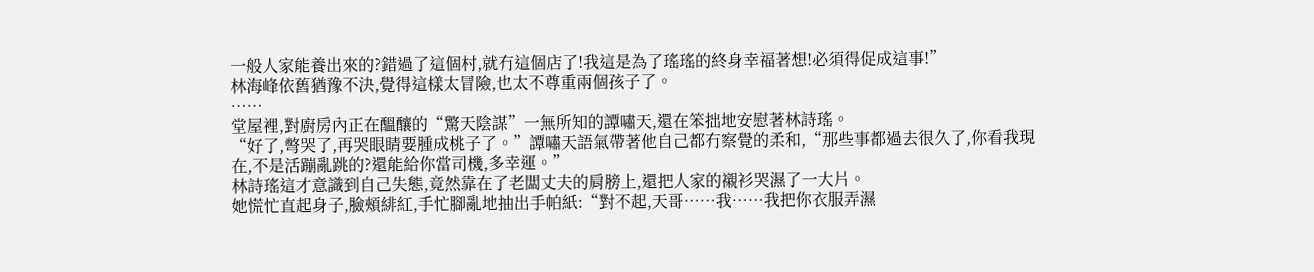一般人家能養出來的?錯過了這個村,就冇這個店了!我這是為了瑤瑤的終身幸福著想!必須得促成這事!”
林海峰依舊猶豫不決,覺得這樣太冒險,也太不尊重兩個孩子了。
……
堂屋裡,對廚房內正在醞釀的“驚天陰謀”一無所知的譚嘯天,還在笨拙地安慰著林詩瑤。
“好了,彆哭了,再哭眼睛要腫成桃子了。”譚嘯天語氣帶著他自己都冇察覺的柔和,“那些事都過去很久了,你看我現在,不是活蹦亂跳的?還能給你當司機,多幸運。”
林詩瑤這才意識到自己失態,竟然靠在了老闆丈夫的肩膀上,還把人家的襯衫哭濕了一大片。
她慌忙直起身子,臉頰緋紅,手忙腳亂地抽出手帕紙:“對不起,天哥……我……我把你衣服弄濕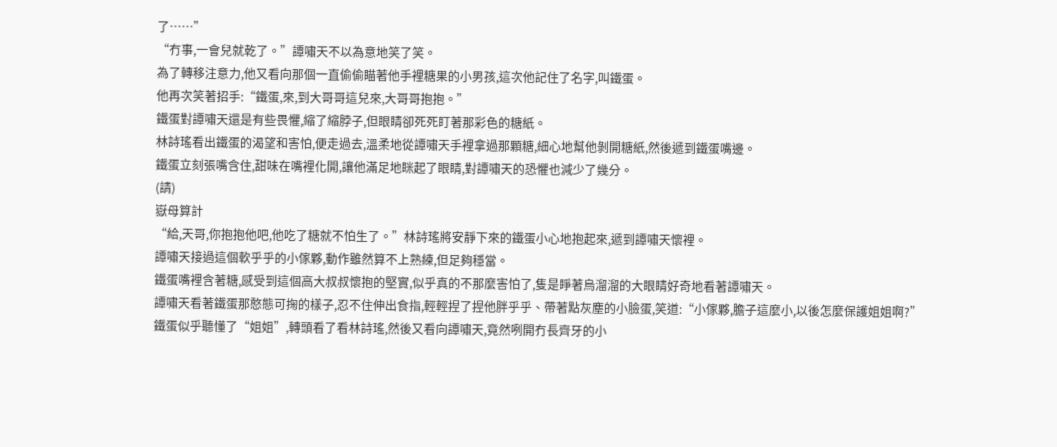了……”
“冇事,一會兒就乾了。”譚嘯天不以為意地笑了笑。
為了轉移注意力,他又看向那個一直偷偷瞄著他手裡糖果的小男孩,這次他記住了名字,叫鐵蛋。
他再次笑著招手:“鐵蛋,來,到大哥哥這兒來,大哥哥抱抱。”
鐵蛋對譚嘯天還是有些畏懼,縮了縮脖子,但眼睛卻死死盯著那彩色的糖紙。
林詩瑤看出鐵蛋的渴望和害怕,便走過去,溫柔地從譚嘯天手裡拿過那顆糖,細心地幫他剝開糖紙,然後遞到鐵蛋嘴邊。
鐵蛋立刻張嘴含住,甜味在嘴裡化開,讓他滿足地眯起了眼睛,對譚嘯天的恐懼也減少了幾分。
(請)
嶽母算計
“給,天哥,你抱抱他吧,他吃了糖就不怕生了。”林詩瑤將安靜下來的鐵蛋小心地抱起來,遞到譚嘯天懷裡。
譚嘯天接過這個軟乎乎的小傢夥,動作雖然算不上熟練,但足夠穩當。
鐵蛋嘴裡含著糖,感受到這個高大叔叔懷抱的堅實,似乎真的不那麼害怕了,隻是睜著烏溜溜的大眼睛好奇地看著譚嘯天。
譚嘯天看著鐵蛋那憨態可掬的樣子,忍不住伸出食指,輕輕捏了捏他胖乎乎、帶著點灰塵的小臉蛋,笑道:“小傢夥,膽子這麼小,以後怎麼保護姐姐啊?”
鐵蛋似乎聽懂了“姐姐”,轉頭看了看林詩瑤,然後又看向譚嘯天,竟然咧開冇長齊牙的小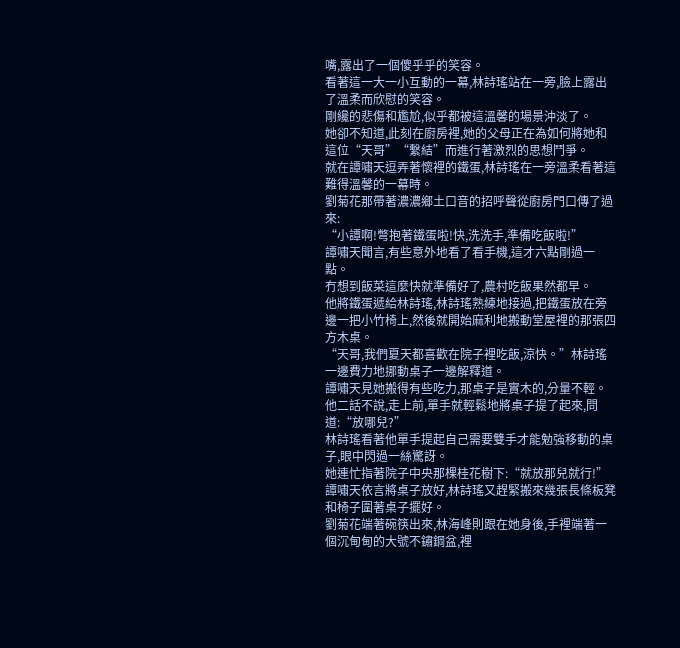嘴,露出了一個傻乎乎的笑容。
看著這一大一小互動的一幕,林詩瑤站在一旁,臉上露出了溫柔而欣慰的笑容。
剛纔的悲傷和尷尬,似乎都被這溫馨的場景沖淡了。
她卻不知道,此刻在廚房裡,她的父母正在為如何將她和這位“天哥”“繫結”而進行著激烈的思想鬥爭。
就在譚嘯天逗弄著懷裡的鐵蛋,林詩瑤在一旁溫柔看著這難得溫馨的一幕時。
劉菊花那帶著濃濃鄉土口音的招呼聲從廚房門口傳了過來:
“小譚啊!彆抱著鐵蛋啦!快,洗洗手,準備吃飯啦!”
譚嘯天聞言,有些意外地看了看手機,這才六點剛過一點。
冇想到飯菜這麼快就準備好了,農村吃飯果然都早。
他將鐵蛋遞給林詩瑤,林詩瑤熟練地接過,把鐵蛋放在旁邊一把小竹椅上,然後就開始麻利地搬動堂屋裡的那張四方木桌。
“天哥,我們夏天都喜歡在院子裡吃飯,涼快。”林詩瑤一邊費力地挪動桌子一邊解釋道。
譚嘯天見她搬得有些吃力,那桌子是實木的,分量不輕。
他二話不說,走上前,單手就輕鬆地將桌子提了起來,問道:“放哪兒?”
林詩瑤看著他單手提起自己需要雙手才能勉強移動的桌子,眼中閃過一絲驚訝。
她連忙指著院子中央那棵桂花樹下:“就放那兒就行!”
譚嘯天依言將桌子放好,林詩瑤又趕緊搬來幾張長條板凳和椅子圍著桌子擺好。
劉菊花端著碗筷出來,林海峰則跟在她身後,手裡端著一個沉甸甸的大號不鏽鋼盆,裡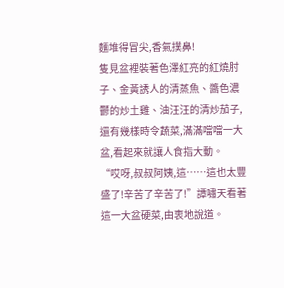麵堆得冒尖,香氣撲鼻!
隻見盆裡裝著色澤紅亮的紅燒肘子、金黃誘人的清蒸魚、醬色濃鬱的炒土雞、油汪汪的清炒茄子,還有幾樣時令蔬菜,滿滿噹噹一大盆,看起來就讓人食指大動。
“哎呀,叔叔阿姨,這……這也太豐盛了!辛苦了辛苦了!”譚嘯天看著這一大盆硬菜,由衷地說道。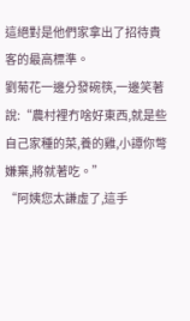這絕對是他們家拿出了招待貴客的最高標準。
劉菊花一邊分發碗筷,一邊笑著說:“農村裡冇啥好東西,就是些自己家種的菜,養的雞,小譚你彆嫌棄,將就著吃。”
“阿姨您太謙虛了,這手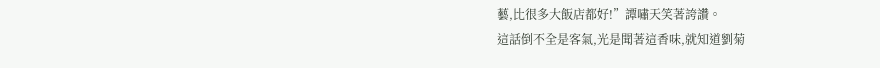藝,比很多大飯店都好!”譚嘯天笑著誇讚。
這話倒不全是客氣,光是聞著這香味,就知道劉菊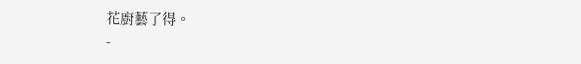花廚藝了得。
-